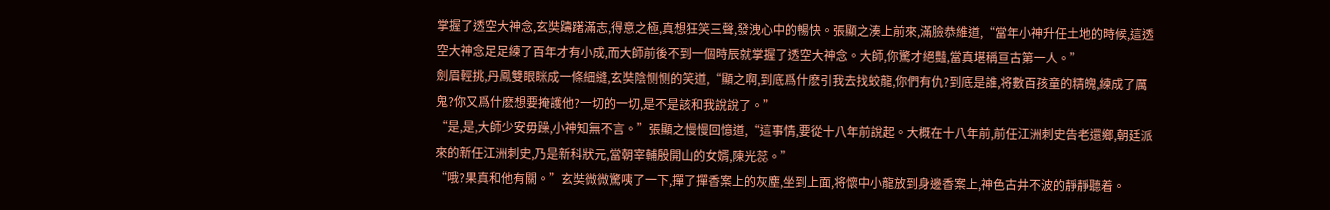掌握了透空大神念,玄奘躊躇滿志,得意之極,真想狂笑三聲,發洩心中的暢快。張顯之湊上前來,滿臉恭維道,“當年小神升任土地的時候,這透空大神念足足練了百年才有小成,而大師前後不到一個時辰就掌握了透空大神念。大師,你驚才絕豔,當真堪稱亘古第一人。”
劍眉輕挑,丹鳳雙眼眯成一條細縫,玄奘陰恻恻的笑道,“顯之啊,到底爲什麽引我去找蛟龍,你們有仇?到底是誰,将數百孩童的精魄,練成了厲鬼?你又爲什麽想要掩護他?一切的一切,是不是該和我說說了。”
“是,是,大師少安毋躁,小神知無不言。”張顯之慢慢回憶道,“這事情,要從十八年前說起。大概在十八年前,前任江洲刺史告老還鄉,朝廷派來的新任江洲刺史,乃是新科狀元,當朝宰輔殷開山的女婿,陳光蕊。”
“哦?果真和他有關。”玄奘微微驚咦了一下,撣了撣香案上的灰塵,坐到上面,将懷中小龍放到身邊香案上,神色古井不波的靜靜聽着。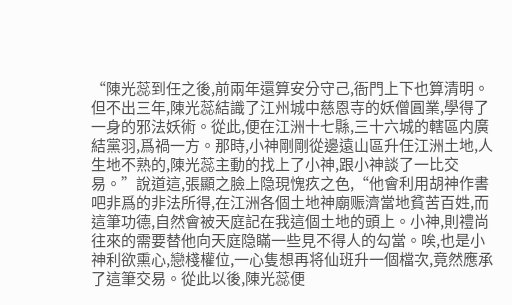“陳光蕊到任之後,前兩年還算安分守己,衙門上下也算清明。但不出三年,陳光蕊結識了江州城中慈恩寺的妖僧圓業,學得了一身的邪法妖術。從此,便在江洲十七縣,三十六城的轄區内廣結黨羽,爲禍一方。那時,小神剛剛從邊遠山區升任江洲土地,人生地不熟的,陳光蕊主動的找上了小神,跟小神談了一比交易。”說道這,張顯之臉上隐現愧疚之色,“他會利用胡神作書吧非爲的非法所得,在江洲各個土地神廟赈濟當地貧苦百姓,而這筆功德,自然會被天庭記在我這個土地的頭上。小神,則禮尚往來的需要替他向天庭隐瞞一些見不得人的勾當。唉,也是小神利欲熏心,戀棧權位,一心隻想再将仙班升一個檔次,竟然應承了這筆交易。從此以後,陳光蕊便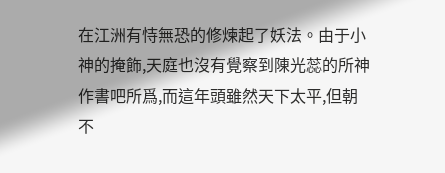在江洲有恃無恐的修煉起了妖法。由于小神的掩飾,天庭也沒有覺察到陳光蕊的所神作書吧所爲,而這年頭雖然天下太平,但朝不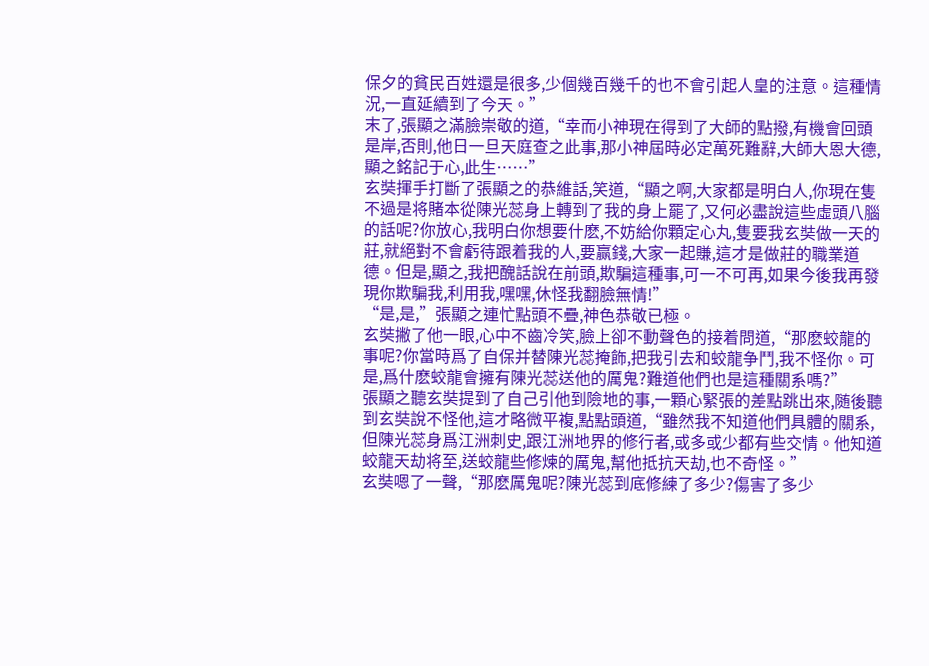保夕的貧民百姓還是很多,少個幾百幾千的也不會引起人皇的注意。這種情況,一直延續到了今天。”
末了,張顯之滿臉崇敬的道,“幸而小神現在得到了大師的點撥,有機會回頭是岸,否則,他日一旦天庭查之此事,那小神屆時必定萬死難辭,大師大恩大德,顯之銘記于心,此生……”
玄奘揮手打斷了張顯之的恭維話,笑道,“顯之啊,大家都是明白人,你現在隻不過是将賭本從陳光蕊身上轉到了我的身上罷了,又何必盡說這些虛頭八腦的話呢?你放心,我明白你想要什麽,不妨給你顆定心丸,隻要我玄奘做一天的莊,就絕對不會虧待跟着我的人,要赢錢,大家一起賺,這才是做莊的職業道德。但是,顯之,我把醜話說在前頭,欺騙這種事,可一不可再,如果今後我再發現你欺騙我,利用我,嘿嘿,休怪我翻臉無情!”
“是,是,”張顯之連忙點頭不疊,神色恭敬已極。
玄奘撇了他一眼,心中不齒冷笑,臉上卻不動聲色的接着問道,“那麽蛟龍的事呢?你當時爲了自保并替陳光蕊掩飾,把我引去和蛟龍争鬥,我不怪你。可是,爲什麽蛟龍會擁有陳光蕊送他的厲鬼?難道他們也是這種關系嗎?”
張顯之聽玄奘提到了自己引他到險地的事,一顆心緊張的差點跳出來,随後聽到玄奘說不怪他,這才略微平複,點點頭道,“雖然我不知道他們具體的關系,但陳光蕊身爲江洲刺史,跟江洲地界的修行者,或多或少都有些交情。他知道蛟龍天劫将至,送蛟龍些修煉的厲鬼,幫他抵抗天劫,也不奇怪。”
玄奘嗯了一聲,“那麽厲鬼呢?陳光蕊到底修練了多少?傷害了多少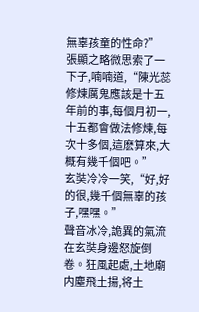無辜孩童的性命?”
張顯之略微思索了一下子,喃喃道,“陳光蕊修煉厲鬼應該是十五年前的事,每個月初一,十五都會做法修煉,每次十多個,這麽算來,大概有幾千個吧。”
玄奘冷冷一笑,“好,好的很,幾千個無辜的孩子,嘿嘿。”
聲音冰冷,詭異的氣流在玄奘身邊怒旋倒卷。狂風起處,土地廟内塵飛土揚,将土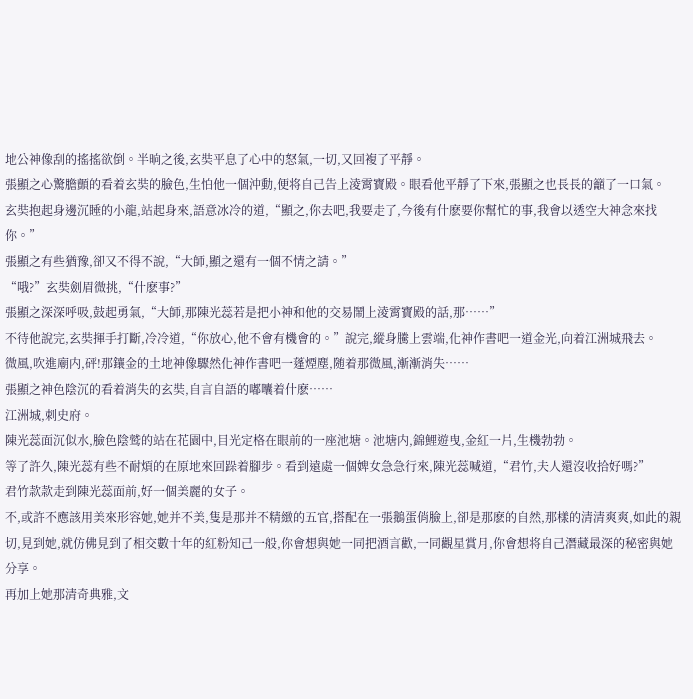地公神像刮的搖搖欲倒。半晌之後,玄奘平息了心中的怒氣,一切,又回複了平靜。
張顯之心驚膽顫的看着玄奘的臉色,生怕他一個沖動,便将自己告上淩霄寶殿。眼看他平靜了下來,張顯之也長長的籲了一口氣。
玄奘抱起身邊沉睡的小龍,站起身來,語意冰冷的道,“顯之,你去吧,我要走了,今後有什麽要你幫忙的事,我會以透空大神念來找你。”
張顯之有些猶豫,卻又不得不說,“大師,顯之還有一個不情之請。”
“哦?”玄奘劍眉微挑,“什麽事?”
張顯之深深呼吸,鼓起勇氣,“大師,那陳光蕊若是把小神和他的交易鬧上淩霄寶殿的話,那……”
不待他說完,玄奘揮手打斷,冷冷道,“你放心,他不會有機會的。”說完,縱身騰上雲端,化神作書吧一道金光,向着江洲城飛去。
微風,吹進廟内,砰!那鑲金的土地神像驟然化神作書吧一蓬煙塵,随着那微風,漸漸消失……
張顯之神色陰沉的看着消失的玄奘,自言自語的嘟囔着什麽……
江洲城,刺史府。
陳光蕊面沉似水,臉色陰鹫的站在花園中,目光定格在眼前的一座池塘。池塘内,錦鯉遊曳,金紅一片,生機勃勃。
等了許久,陳光蕊有些不耐煩的在原地來回跺着腳步。看到遠處一個婢女急急行來,陳光蕊喊道,“君竹,夫人還沒收拾好嗎?”
君竹款款走到陳光蕊面前,好一個美麗的女子。
不,或許不應該用美來形容她,她并不美,隻是那并不精緻的五官,搭配在一張鵝蛋俏臉上,卻是那麽的自然,那樣的清清爽爽,如此的親切,見到她,就仿佛見到了相交數十年的紅粉知己一般,你會想與她一同把酒言歡,一同觀星賞月,你會想将自己潛藏最深的秘密與她分享。
再加上她那清奇典雅,文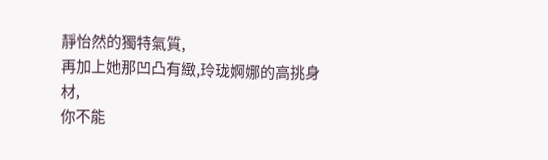靜怡然的獨特氣質,
再加上她那凹凸有緻,玲珑婀娜的高挑身材,
你不能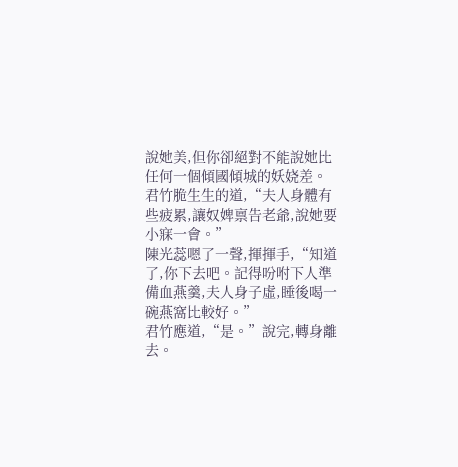說她美,但你卻絕對不能說她比任何一個傾國傾城的妖娆差。
君竹脆生生的道,“夫人身體有些疲累,讓奴婢禀告老爺,說她要小寐一會。”
陳光蕊嗯了一聲,揮揮手,“知道了,你下去吧。記得吩咐下人準備血燕羹,夫人身子虛,睡後喝一碗燕窩比較好。”
君竹應道,“是。”說完,轉身離去。